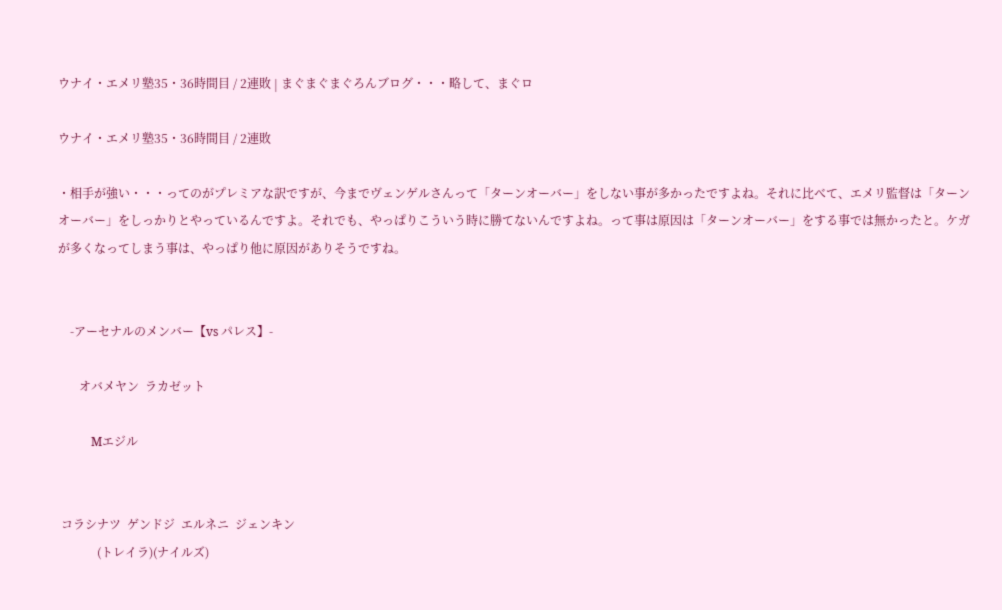ウナイ・エメリ塾35・36時間目 / 2連敗 | まぐまぐまぐろんブログ・・・略して、まぐロ

ウナイ・エメリ塾35・36時間目 / 2連敗

・相手が強い・・・ってのがプレミアな訳ですが、今までヴェンゲルさんって「ターンオーバー」をしない事が多かったですよね。それに比べて、エメリ監督は「ターンオーバー」をしっかりとやっているんですよ。それでも、やっぱりこういう時に勝てないんですよね。って事は原因は「ターンオーバー」をする事では無かったと。ケガが多くなってしまう事は、やっぱり他に原因がありそうですね。


    -アーセナルのメンバー【vs パレス】-

       オバメヤン  ラカゼット

           Mエジル


 コラシナツ  ゲンドジ  エルネニ  ジェンキン
             (トレイラ)(ナイルズ)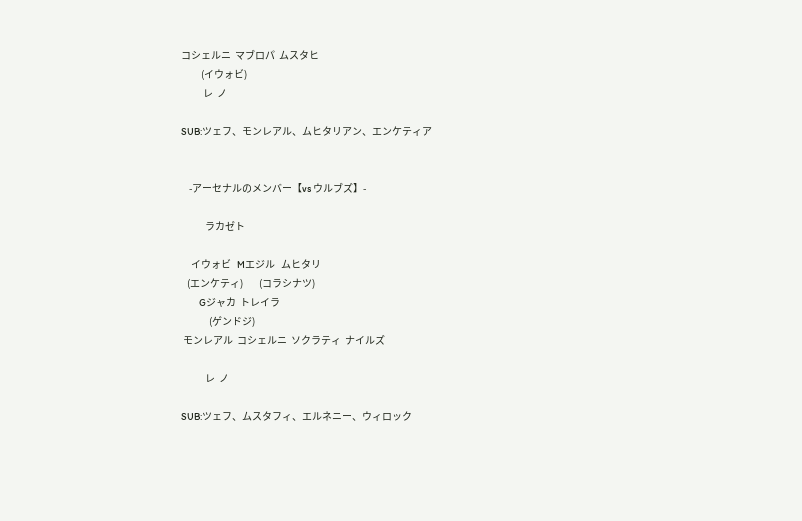コシェルニ  マブロパ  ムスタヒ
          (イウォビ)
           レ  ノ

SUB:ツェフ、モンレアル、ムヒタリアン、エンケティア


    -アーセナルのメンバー【vs ウルブズ】-

            ラカゼト

     イウォビ   Mエジル   ムヒタリ
   (エンケティ)        (コラシナツ)
         Gジャカ  トレイラ
              (ゲンドジ)
 モンレアル  コシェルニ  ソクラティ  ナイルズ

            レ  ノ

SUB:ツェフ、ムスタフィ、エルネニー、ウィロック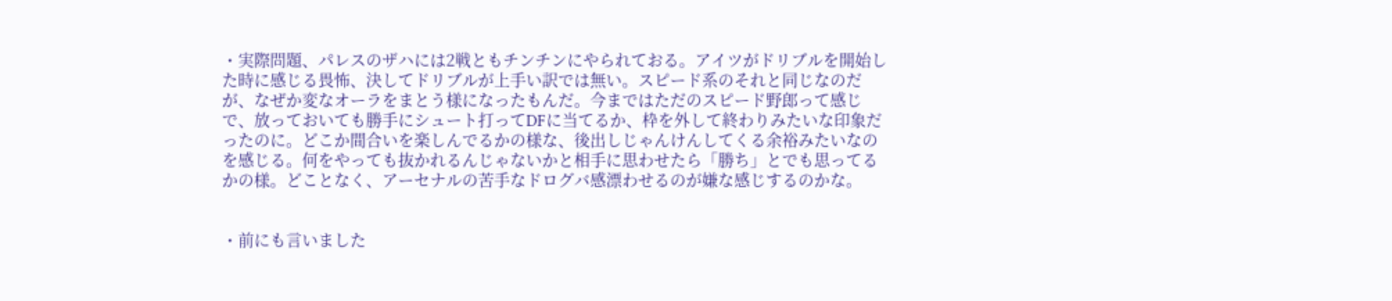・実際問題、パレスのザハには2戦ともチンチンにやられておる。アイツがドリブルを開始した時に感じる畏怖、決してドリブルが上手い訳では無い。スピード系のそれと同じなのだが、なぜか変なオーラをまとう様になったもんだ。今まではただのスピード野郎って感じで、放っておいても勝手にシュート打ってDFに当てるか、枠を外して終わりみたいな印象だったのに。どこか間合いを楽しんでるかの様な、後出しじゃんけんしてくる余裕みたいなのを感じる。何をやっても抜かれるんじゃないかと相手に思わせたら「勝ち」とでも思ってるかの様。どことなく、アーセナルの苦手なドログバ感漂わせるのが嫌な感じするのかな。


・前にも言いました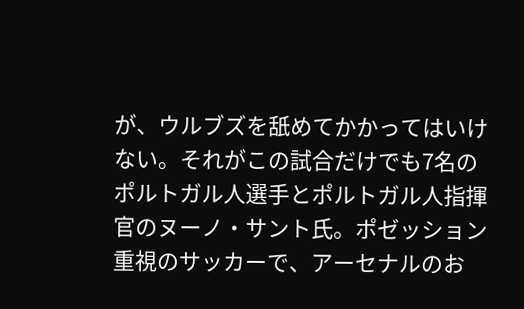が、ウルブズを舐めてかかってはいけない。それがこの試合だけでも7名のポルトガル人選手とポルトガル人指揮官のヌーノ・サント氏。ポゼッション重視のサッカーで、アーセナルのお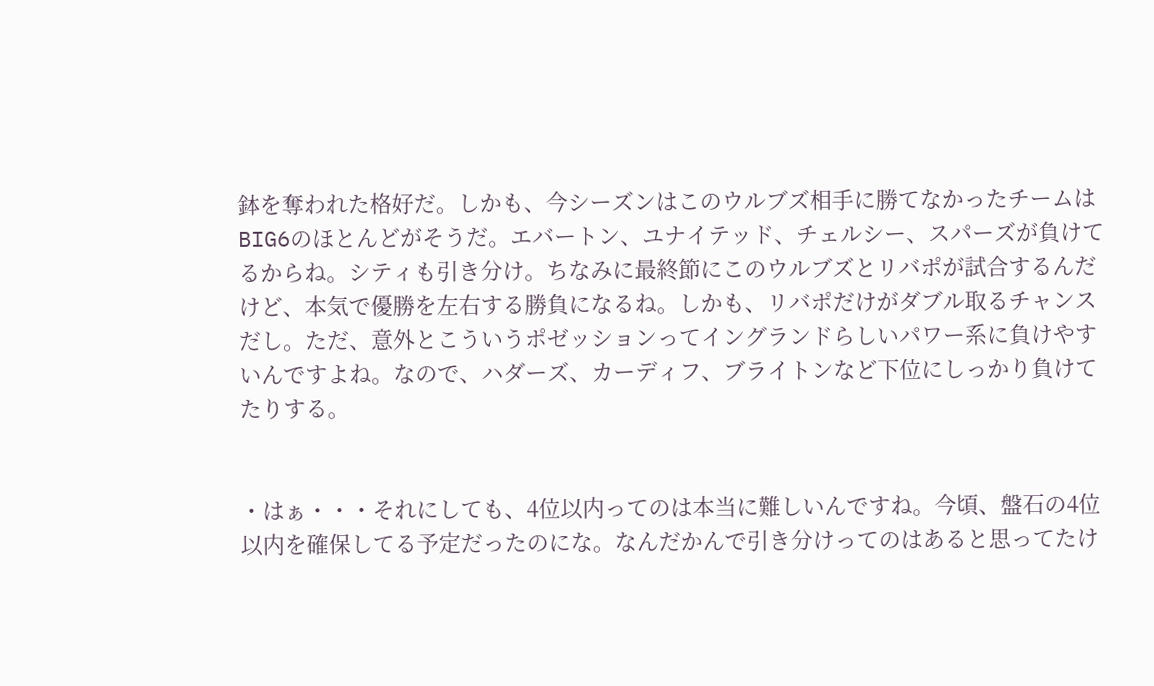鉢を奪われた格好だ。しかも、今シーズンはこのウルブズ相手に勝てなかったチームはBIG6のほとんどがそうだ。エバートン、ユナイテッド、チェルシー、スパーズが負けてるからね。シティも引き分け。ちなみに最終節にこのウルブズとリバポが試合するんだけど、本気で優勝を左右する勝負になるね。しかも、リバポだけがダブル取るチャンスだし。ただ、意外とこういうポゼッションってイングランドらしいパワー系に負けやすいんですよね。なので、ハダーズ、カーディフ、ブライトンなど下位にしっかり負けてたりする。


・はぁ・・・それにしても、4位以内ってのは本当に難しいんですね。今頃、盤石の4位以内を確保してる予定だったのにな。なんだかんで引き分けってのはあると思ってたけ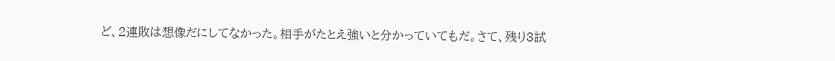ど、2連敗は想像だにしてなかった。相手がたとえ強いと分かっていてもだ。さて、残り3試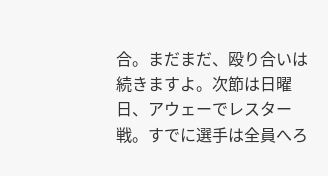合。まだまだ、殴り合いは続きますよ。次節は日曜日、アウェーでレスター戦。すでに選手は全員へろ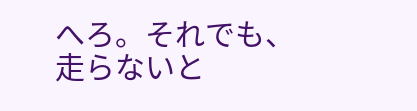へろ。それでも、走らないと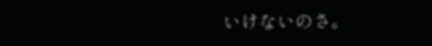いけないのさ。